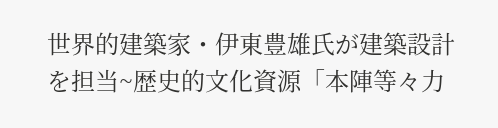世界的建築家・伊東豊雄氏が建築設計を担当~歴史的文化資源「本陣等々力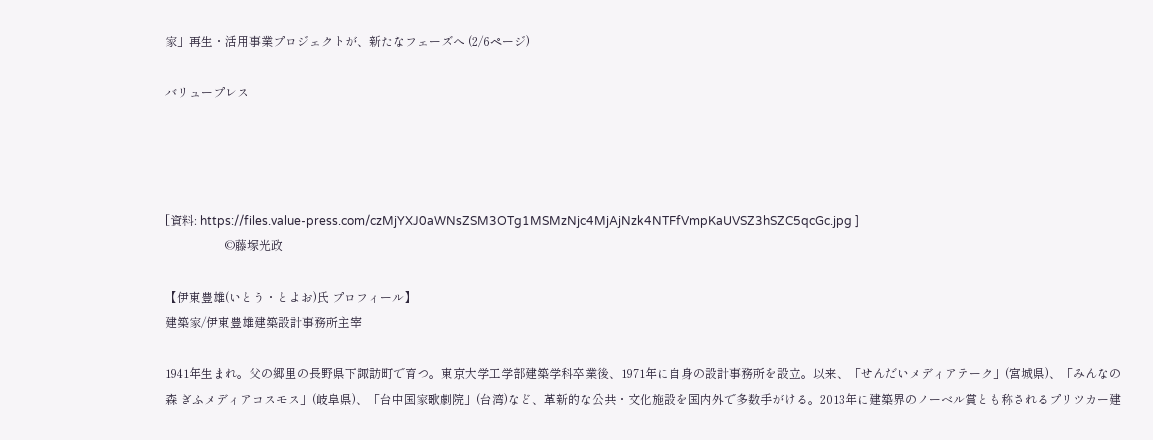家」再生・活用事業プロジェクトが、新たなフェーズへ (2/6ページ)

バリュープレス




[資料: https://files.value-press.com/czMjYXJ0aWNsZSM3OTg1MSMzNjc4MjAjNzk4NTFfVmpKaUVSZ3hSZC5qcGc.jpg ]
                    ©藤塚光政

【伊東豊雄(いとう・とよお)氏 プロフィール】
建築家/伊東豊雄建築設計事務所主宰

1941年生まれ。父の郷里の長野県下諏訪町で育つ。東京大学工学部建築学科卒業後、1971年に自身の設計事務所を設立。以来、「せんだいメディアテーク」(宮城県)、「みんなの森 ぎふメディアコスモス」(岐阜県)、「台中国家歌劇院」(台湾)など、革新的な公共・文化施設を国内外で多数手がける。2013年に建築界のノーベル賞とも称されるプリツカー建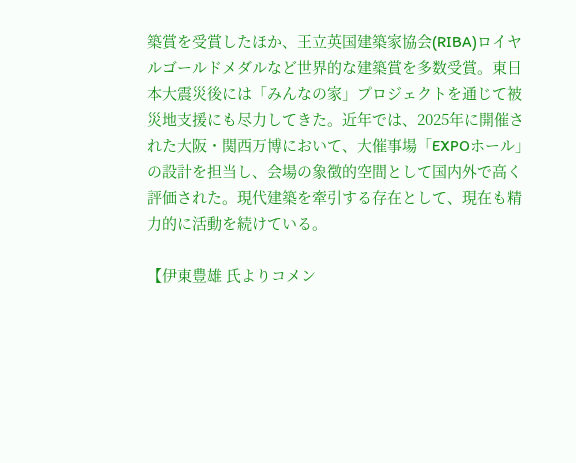築賞を受賞したほか、王立英国建築家協会(RIBA)ロイヤルゴールドメダルなど世界的な建築賞を多数受賞。東日本大震災後には「みんなの家」プロジェクトを通じて被災地支援にも尽力してきた。近年では、2025年に開催された大阪・関西万博において、大催事場「EXPOホール」の設計を担当し、会場の象徴的空間として国内外で高く評価された。現代建築を牽引する存在として、現在も精力的に活動を続けている。

【伊東豊雄 氏よりコメン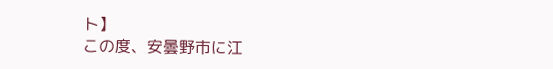ト】
この度、安曇野市に江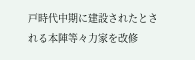戸時代中期に建設されたとされる本陣等々力家を改修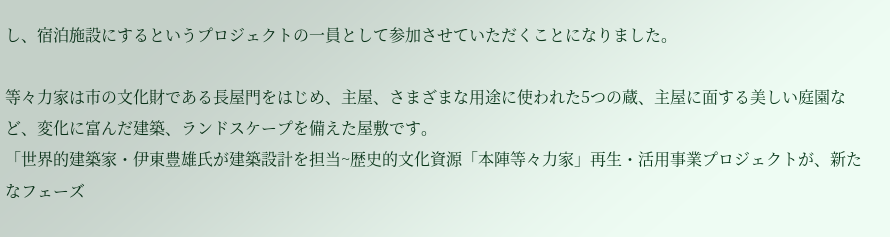し、宿泊施設にするというプロジェクトの一員として参加させていただくことになりました。

等々力家は市の文化財である長屋門をはじめ、主屋、さまざまな用途に使われた5つの蔵、主屋に面する美しい庭園など、変化に富んだ建築、ランドスケープを備えた屋敷です。
「世界的建築家・伊東豊雄氏が建築設計を担当~歴史的文化資源「本陣等々力家」再生・活用事業プロジェクトが、新たなフェーズ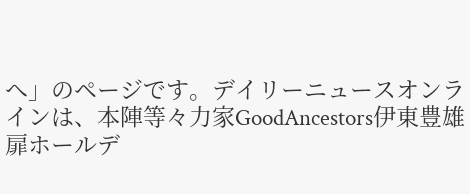へ」のページです。デイリーニュースオンラインは、本陣等々力家GoodAncestors伊東豊雄扉ホールデ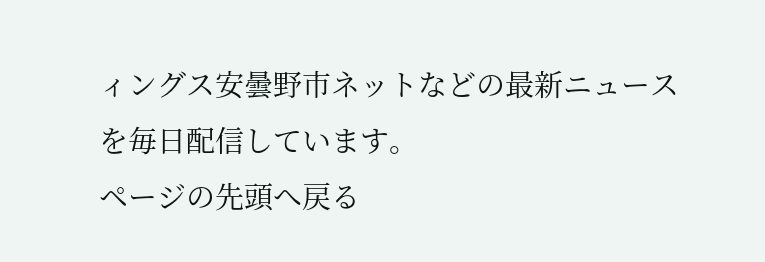ィングス安曇野市ネットなどの最新ニュースを毎日配信しています。
ページの先頭へ戻る